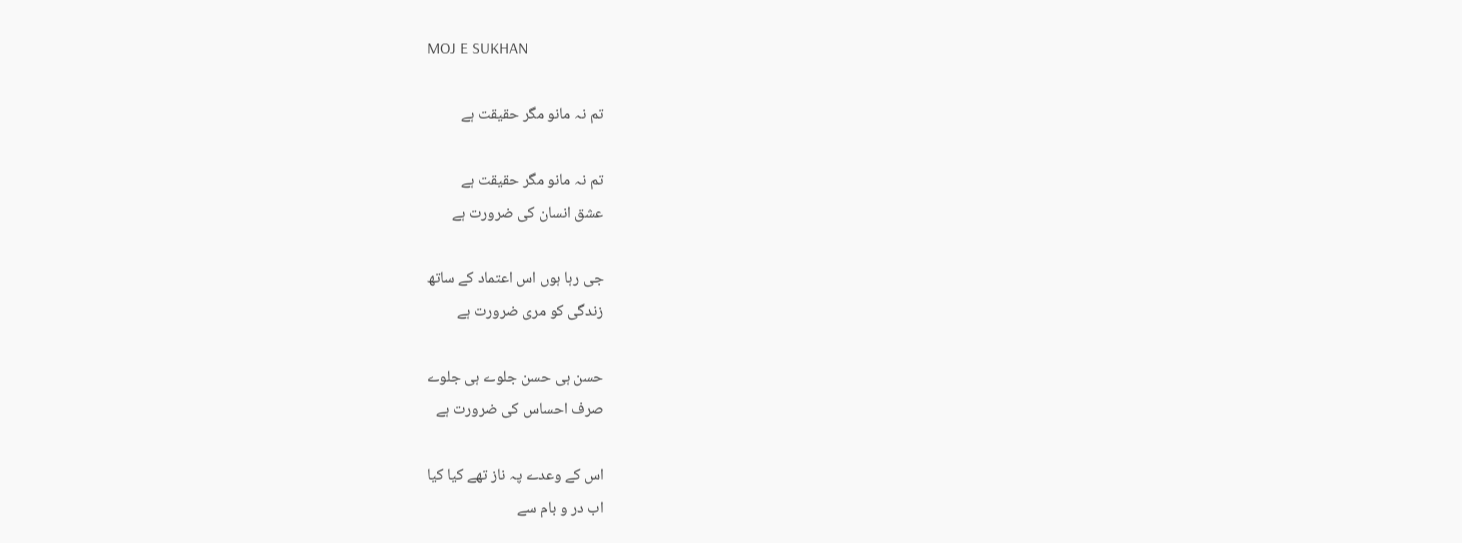MOJ E SUKHAN

تم نہ مانو مگر حقیقت ہے

تم نہ مانو مگر حقیقت ہے
عشق انسان کی ضرورت ہے

جی رہا ہوں اس اعتماد کے ساتھ
زندگی کو مری ضرورت ہے

حسن ہی حسن جلوے ہی جلوے
صرف احساس کی ضرورت ہے

اس کے وعدے پہ ناز تھے کیا کیا
اب در و بام سے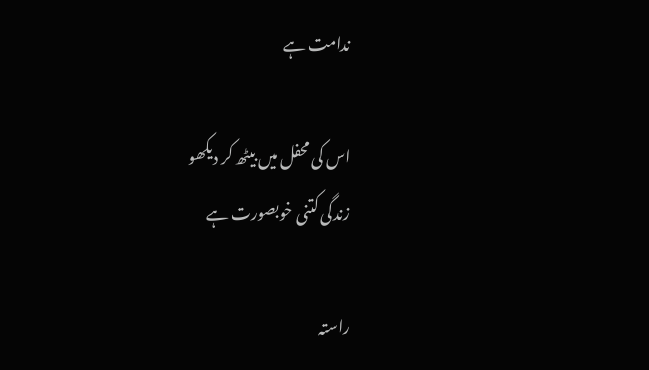ندامت ہے

اس کی محفل میں بیٹھ کر دیکھو
زندگی کتنی خوبصورت ہے

راستہ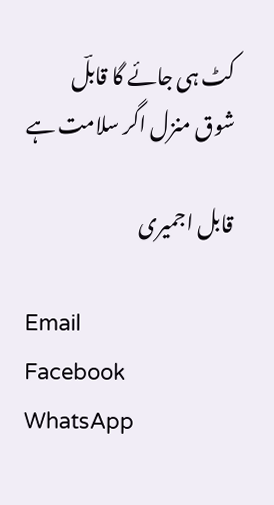کٹ ہی جائے گا قابلؔ
شوق منزل اگر سلامت ہے

قابل اجمیری

Email
Facebook
WhatsApp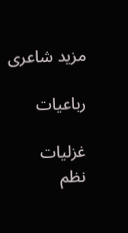مزید شاعری

رباعیات

غزلیات
نظم